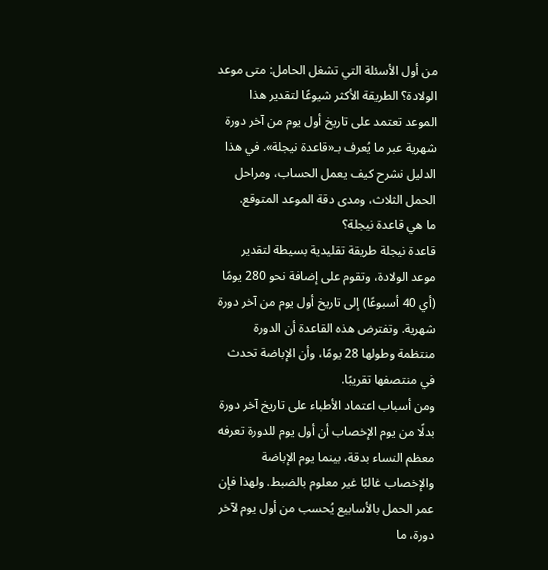من أول الأسئلة التي تشغل الحامل: متى موعد الولادة؟ الطريقة الأكثر شيوعًا لتقدير هذا الموعد تعتمد على تاريخ أول يوم من آخر دورة شهرية عبر ما يُعرف بـ«قاعدة نيجلة». في هذا الدليل نشرح كيف يعمل الحساب، ومراحل الحمل الثلاث، ومدى دقة الموعد المتوقع.
ما هي قاعدة نيجلة؟
قاعدة نيجلة طريقة تقليدية بسيطة لتقدير موعد الولادة، وتقوم على إضافة نحو 280 يومًا (أي 40 أسبوعًا) إلى تاريخ أول يوم من آخر دورة شهرية. وتفترض هذه القاعدة أن الدورة منتظمة وطولها 28 يومًا، وأن الإباضة تحدث في منتصفها تقريبًا.
ومن أسباب اعتماد الأطباء على تاريخ آخر دورة بدلًا من يوم الإخصاب أن أول يوم للدورة تعرفه معظم النساء بدقة، بينما يوم الإباضة والإخصاب غالبًا غير معلوم بالضبط. ولهذا فإن عمر الحمل بالأسابيع يُحسب من أول يوم لآخر دورة، ما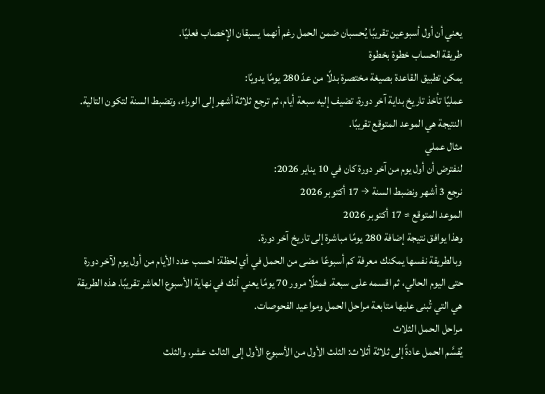يعني أن أول أسبوعين تقريبًا يُحسبان ضمن الحمل رغم أنهما يسبقان الإخصاب فعليًا.
طريقة الحساب خطوة بخطوة
يمكن تطبيق القاعدة بصيغة مختصرة بدلًا من عدّ 280 يومًا يدويًا:
عمليًا تأخذ تاريخ بداية آخر دورة، تضيف إليه سبعة أيام، ثم ترجع ثلاثة أشهر إلى الوراء، وتضبط السنة لتكون التالية. النتيجة هي الموعد المتوقع تقريبًا.
مثال عملي
لنفترض أن أول يوم من آخر دورة كان في 10 يناير 2026:
نرجع 3 أشهر ونضبط السنة → 17 أكتوبر 2026
الموعد المتوقع ≈ 17 أكتوبر 2026
وهذا يوافق نتيجة إضافة 280 يومًا مباشرة إلى تاريخ آخر دورة.
وبالطريقة نفسها يمكنك معرفة كم أسبوعًا مضى من الحمل في أي لحظة: احسب عدد الأيام من أول يوم لآخر دورة حتى اليوم الحالي، ثم اقسمه على سبعة. فمثلًا مرور 70 يومًا يعني أنك في نهاية الأسبوع العاشر تقريبًا. هذه الطريقة هي التي تُبنى عليها متابعة مراحل الحمل ومواعيد الفحوصات.
مراحل الحمل الثلاث
يُقسَّم الحمل عادةً إلى ثلاثة أثلاث: الثلث الأول من الأسبوع الأول إلى الثالث عشر، والثلث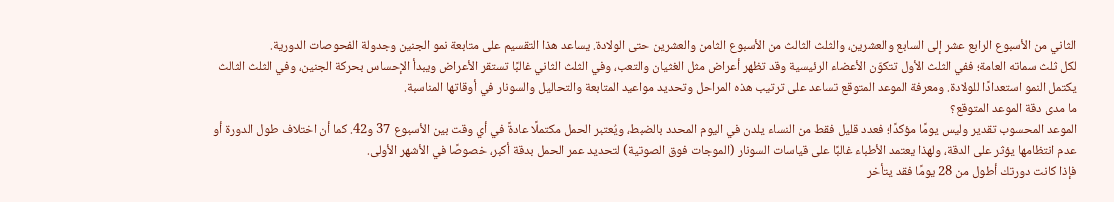الثاني من الأسبوع الرابع عشر إلى السابع والعشرين، والثلث الثالث من الأسبوع الثامن والعشرين حتى الولادة. يساعد هذا التقسيم على متابعة نمو الجنين وجدولة الفحوصات الدورية.
لكل ثلث سماته العامة؛ ففي الثلث الأول تتكوّن الأعضاء الرئيسية وقد تظهر أعراض مثل الغثيان والتعب، وفي الثلث الثاني غالبًا تستقر الأعراض ويبدأ الإحساس بحركة الجنين، وفي الثلث الثالث يكتمل النمو استعدادًا للولادة. ومعرفة الموعد المتوقع تساعد على ترتيب هذه المراحل وتحديد مواعيد المتابعة والتحاليل والسونار في أوقاتها المناسبة.
ما مدى دقة الموعد المتوقع؟
الموعد المحسوب تقدير وليس يومًا مؤكدًا؛ فعدد قليل فقط من النساء يلدن في اليوم المحدد بالضبط، ويُعتبر الحمل مكتملًا عادةً في أي وقت بين الأسبوع 37 و42. كما أن اختلاف طول الدورة أو عدم انتظامها يؤثر على الدقة، ولهذا يعتمد الأطباء غالبًا على قياسات السونار (الموجات فوق الصوتية) لتحديد عمر الحمل بدقة أكبر، خصوصًا في الأشهر الأولى.
فإذا كانت دورتك أطول من 28 يومًا فقد يتأخر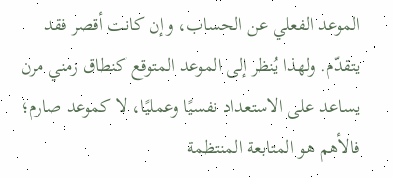الموعد الفعلي عن الحساب، وإن كانت أقصر فقد يتقدّم. ولهذا يُنظر إلى الموعد المتوقع كنطاق زمني مرن يساعد على الاستعداد نفسيًا وعمليًا، لا كموعد صارم؛ فالأهم هو المتابعة المنتظمة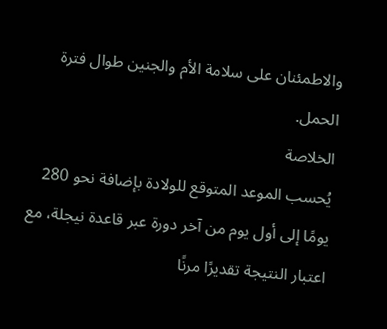والاطمئنان على سلامة الأم والجنين طوال فترة الحمل.
الخلاصة
يُحسب الموعد المتوقع للولادة بإضافة نحو 280 يومًا إلى أول يوم من آخر دورة عبر قاعدة نيجلة، مع اعتبار النتيجة تقديرًا مرنًا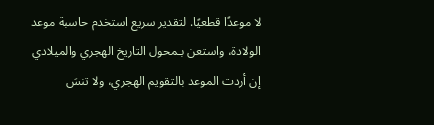لا موعدًا قطعيًا. لتقدير سريع استخدم حاسبة موعد الولادة، واستعن بـمحول التاريخ الهجري والميلادي إن أردت الموعد بالتقويم الهجري، ولا تنسَ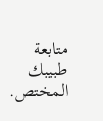متابعة طبيبك المختص.